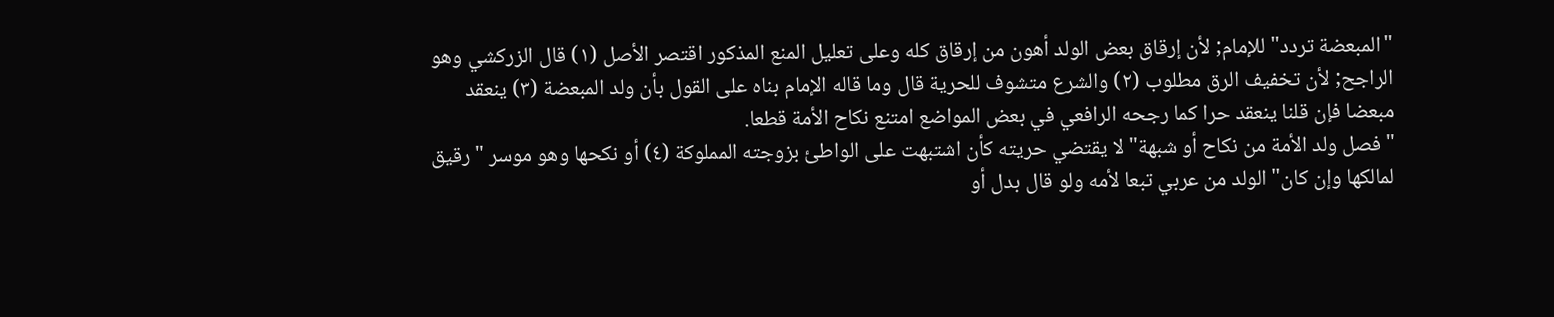"المبعضة تردد" للإمام; لأن إرقاق بعض الولد أهون من إرقاق كله وعلى تعليل المنع المذكور اقتصر الأصل (١) قال الزركشي وهو الراجح; لأن تخفيف الرق مطلوب (٢) والشرع متشوف للحرية قال وما قاله الإمام بناه على القول بأن ولد المبعضة (٣) ينعقد مبعضا فإن قلنا ينعقد حرا كما رجحه الرافعي في بعض المواضع امتنع نكاح الأمة قطعا.
"فصل ولد الأمة من نكاح أو شبهة" لا يقتضي حريته كأن اشتبهت على الواطئ بزوجته المملوكة (٤) أو نكحها وهو موسر "رقيق لمالكها وإن كان" الولد من عربي تبعا لأمه ولو قال بدل أو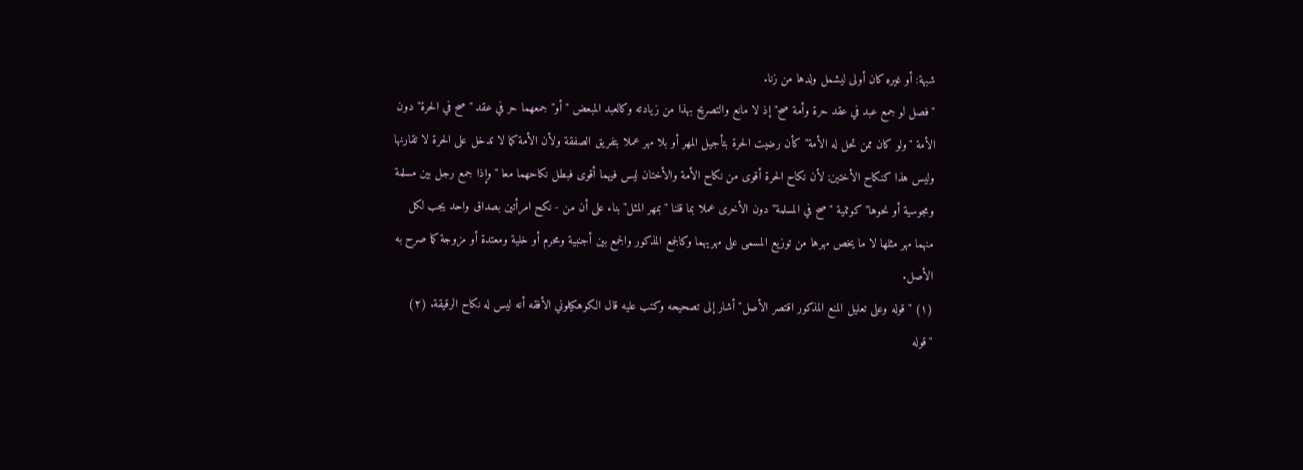شبهة: أو غيره كان أولى ليشمل ولدها من زنا.
"فصل لو جمع عبد في عقد حرة وأمة صح" إذ لا مانع والتصريح بهذا من زيادته وكالعبد المبعض "أو" جمعهما حر في عقد "صح في الحرة" دون الأمة "ولو كان ممن تحل له الأمة" كأن رضيت الحرة بتأجيل المهر أو بلا مهر عملا بتفريق الصفقة ولأن الأمة كما لا تدخل على الحرة لا تقارنها وليس هذا كنكاح الأختين; لأن نكاح الحرة أقوى من نكاح الأمة والأختان ليس فيهما أقوى فبطل نكاحهما معا "وإذا جمع رجل بين مسلمة ومجوسية أو نحوها" كوثنية "صح في المسلمة" دون الأخرى عملا بما قلنا "بمهر المثل" بناء على أن من - نكح امرأتين بصداق واحد يجب لكل منهما مهر مثلها لا ما يخص مهرها من توزيع المسمى على مهريهما وكالجمع المذكور والجمع بين أجنبية ومحرم أو خلية ومعتدة أو مزوجة كما صرح به الأصل.
(١) "قوله وعلى تعليل المنع المذكور اقتصر الأصل" أشار إلى تصحيحه وكتب عليه قال الكوهكيلوني الأفقه أنه ليس له نكاح الرقيقة. (٢) "قوله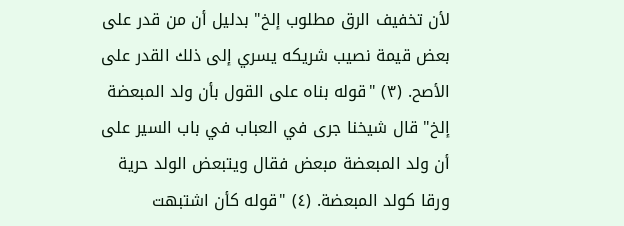لأن تخفيف الرق مطلوب إلخ" بدليل أن من قدر على بعض قيمة نصيب شريكه يسري إلى ذلك القدر على الأصح. (٣) "قوله بناه على القول بأن ولد المبعضة إلخ" قال شيخنا جرى في العباب في باب السير على أن ولد المبعضة مبعض فقال ويتبعض الولد حرية ورقا كولد المبعضة. (٤) "قوله كأن اشتبهت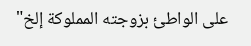على الواطئ بزوجته المملوكة إلخ"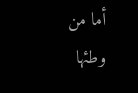أما من وطئها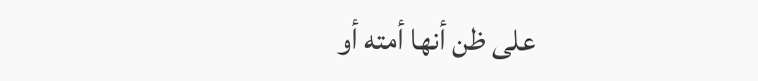على ظن أنها أمته أو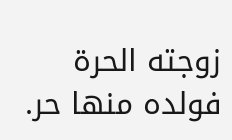زوجته الحرة فولده منها حر.